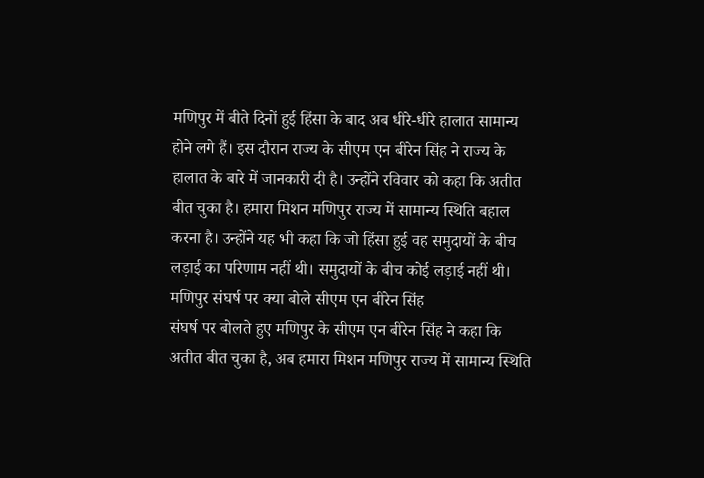मणिपुर में बीते दिनों हुई हिंसा के बाद अब धीरे-धीरे हालात सामान्य होने लगे हैं। इस दौरान राज्य के सीएम एन बीरेन सिंह ने राज्य के हालात के बारे में जानकारी दी है। उन्होंने रविवार को कहा कि अतीत बीत चुका है। हमारा मिशन मणिपुर राज्य में सामान्य स्थिति बहाल करना है। उन्होंने यह भी कहा कि जो हिंसा हुई वह समुदायों के बीच लड़ाई का परिणाम नहीं थी। समुदायों के बीच कोई लड़ाई नहीं थी।
मणिपुर संघर्ष पर क्या बोले सीएम एन बीरेन सिंह
संघर्ष पर बोलते हुए मणिपुर के सीएम एन बीरेन सिंह ने कहा कि अतीत बीत चुका है, अब हमारा मिशन मणिपुर राज्य में सामान्य स्थिति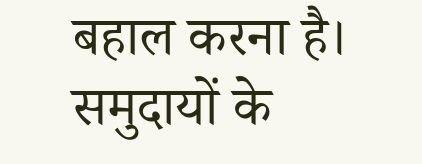बहाल करना है। समुदायों के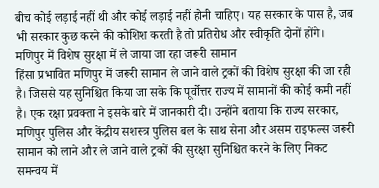बीच कोई लड़ाई नहीं थी और कोई लड़ाई नहीं होनी चाहिए। यह सरकार के पास है, जब भी सरकार कुछ करने की कोशिश करती है तो प्रतिरोध और स्वीकृति दोनों होंगे।
मणिपुर में विशेष सुरक्षा में ले जाया जा रहा जरूरी सामान
हिंसा प्रभावित मणिपुर में जरूरी सामान ले जाने वाले ट्रकों की विशेष सुरक्षा की जा रही है। जिससे यह सुनिश्चित किया जा सके कि पूर्वोत्तर राज्य में सामानों की कोई कमी नहीं है। एक रक्षा प्रवक्ता ने इसके बारे में जानकारी दी। उन्होंने बताया कि राज्य सरकार, मणिपुर पुलिस और केंद्रीय सशस्त्र पुलिस बल के साथ सेना और असम राइफल्स जरूरी सामान को लाने और ले जाने वाले ट्रकों की सुरक्षा सुनिश्चित करने के लिए निकट समन्वय में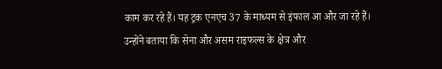काम कर रहे हैं। यह ट्रक एनएच 37 के माध्यम से इंफाल आ और जा रहे हैं।
उन्होंने बताया कि सेना और असम राइफल्स के क्षेत्र और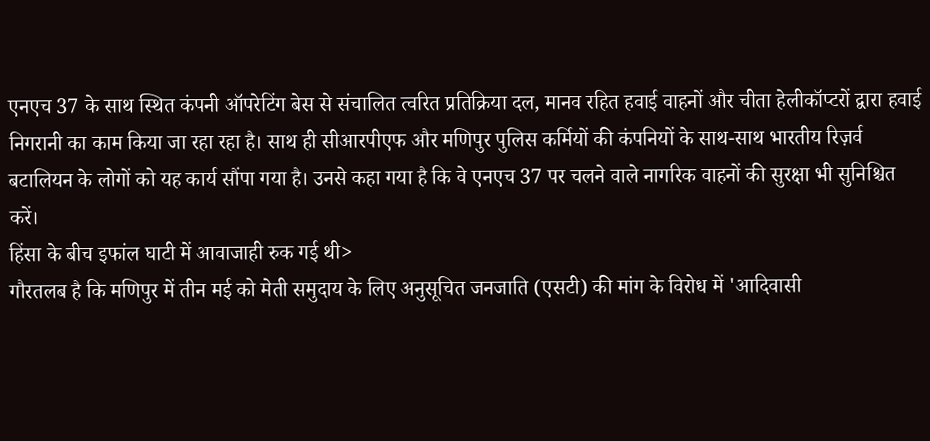एनएच 37 के साथ स्थित कंपनी ऑपरेटिंग बेस से संचालित त्वरित प्रतिक्रिया दल, मानव रहित हवाई वाहनों और चीता हेलीकॉप्टरों द्वारा हवाई निगरानी का काम किया जा रहा रहा है। साथ ही सीआरपीएफ और मणिपुर पुलिस कर्मियों की कंपनियों के साथ-साथ भारतीय रिज़र्व बटालियन के लोगों को यह कार्य सौंपा गया है। उनसे कहा गया है कि वे एनएच 37 पर चलने वाले नागरिक वाहनों की सुरक्षा भी सुनिश्चित करें।
हिंसा के बीच इफांल घाटी में आवाजाही रुक गई थी>
गौरतलब है कि मणिपुर में तीन मई को मेती समुदाय के लिए अनुसूचित जनजाति (एसटी) की मांग के विरोध में 'आदिवासी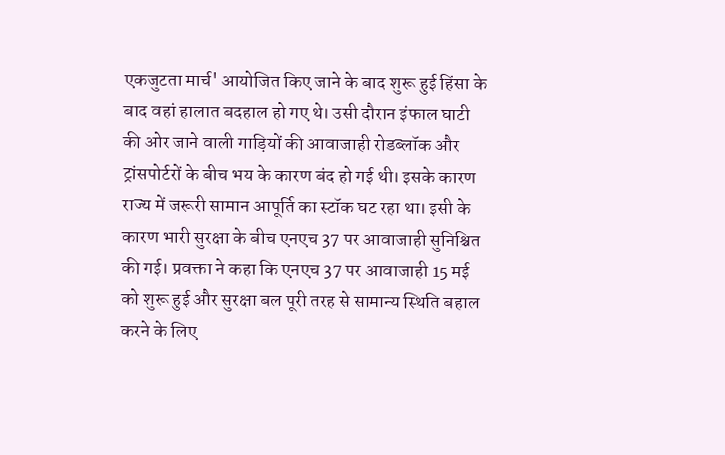एकजुटता मार्च' आयोजित किए जाने के बाद शुरू हुई हिंसा के बाद वहां हालात बदहाल हो गए थे। उसी दौरान इंफाल घाटी की ओर जाने वाली गाड़ियों की आवाजाही रोडब्लॉक और ट्रांसपोर्टरों के बीच भय के कारण बंद हो गई थी। इसके कारण राज्य में जरूरी सामान आपूर्ति का स्टॉक घट रहा था। इसी के कारण भारी सुरक्षा के बीच एनएच 37 पर आवाजाही सुनिश्चित की गई। प्रवक्ता ने कहा कि एनएच 37 पर आवाजाही 15 मई को शुरू हुई और सुरक्षा बल पूरी तरह से सामान्य स्थिति बहाल करने के लिए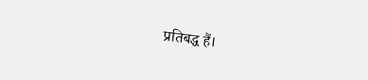प्रतिबद्ध हैं।